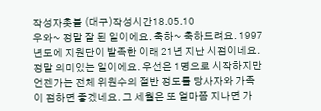작성자촛불 (대구)작성시간18.05.10
우와~ 정말 잘 된 일이에요. 축하~ 축하드려요. 1997년도에 지원단이 발족한 이래 21년 지난 시점이네요. 정말 의미있는 일이에요. 우선은 1명으로 시작하지만 언젠가는 전체 위원수의 절반 정도를 당사자와 가족이 점하면 좋겠네요. 그 세월은 또 얼마쯤 지나면 가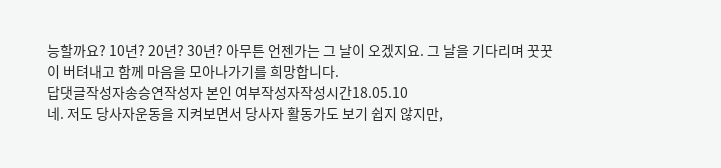능할까요? 10년? 20년? 30년? 아무튼 언젠가는 그 날이 오겠지요. 그 날을 기다리며 꿋꿋이 버텨내고 함께 마음을 모아나가기를 희망합니다.
답댓글작성자송승연작성자 본인 여부작성자작성시간18.05.10
네. 저도 당사자운동을 지켜보면서 당사자 활동가도 보기 쉽지 않지만,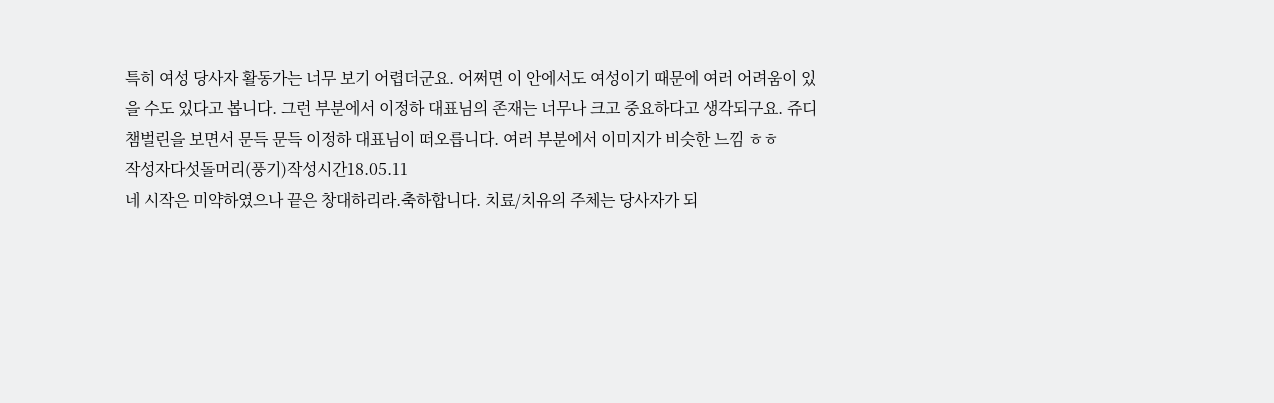특히 여성 당사자 활동가는 너무 보기 어렵더군요. 어쩌면 이 안에서도 여성이기 때문에 여러 어려움이 있을 수도 있다고 봅니다. 그런 부분에서 이정하 대표님의 존재는 너무나 크고 중요하다고 생각되구요. 쥬디챔벌린을 보면서 문득 문득 이정하 대표님이 떠오릅니다. 여러 부분에서 이미지가 비슷한 느낌 ㅎㅎ
작성자다섯돌머리(풍기)작성시간18.05.11
네 시작은 미약하였으나 끝은 창대하리라.축하합니다. 치료/치유의 주체는 당사자가 되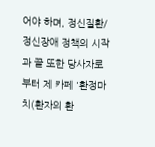어야 하며, 정신질환/정신장애 정책의 시작과 끝 또한 당사자로부터 제 카페 '환정마치(환자의 환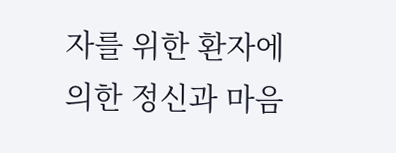자를 위한 환자에 의한 정신과 마음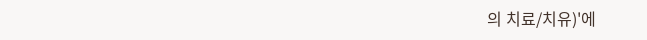의 치료/치유)'에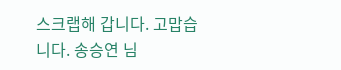스크랩해 갑니다. 고맙습니다. 송승연 님